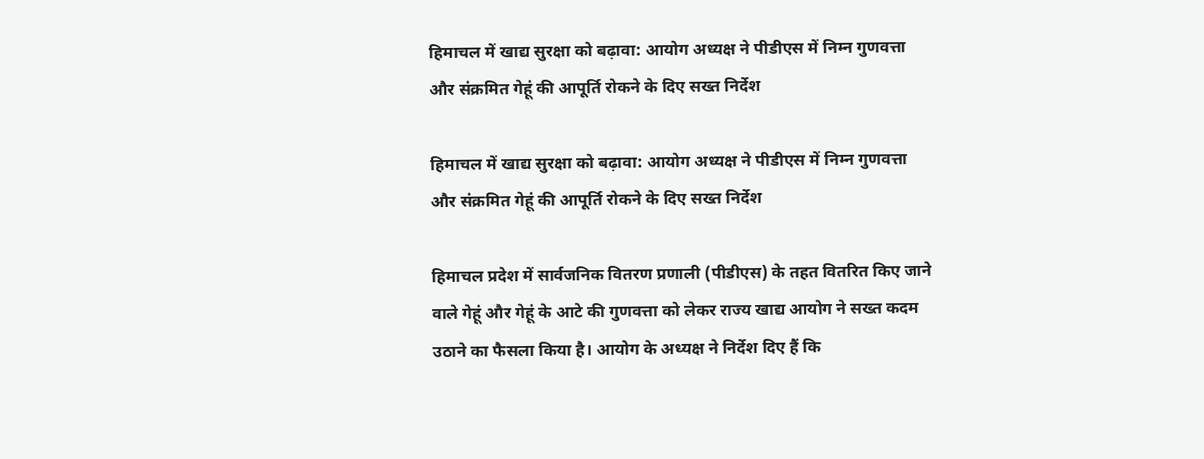हिमाचल में खाद्य सुरक्षा को बढ़ावा: आयोग अध्यक्ष ने पीडीएस में निम्न गुणवत्ता और संक्रमित गेहूं की आपूर्ति रोकने के दिए सख्त निर्देश

हिमाचल में खाद्य सुरक्षा को बढ़ावा: आयोग अध्यक्ष ने पीडीएस में निम्न गुणवत्ता और संक्रमित गेहूं की आपूर्ति रोकने के दिए सख्त निर्देश

हिमाचल प्रदेश में सार्वजनिक वितरण प्रणाली (पीडीएस) के तहत वितरित किए जाने वाले गेहूं और गेहूं के आटे की गुणवत्ता को लेकर राज्य खाद्य आयोग ने सख्त कदम उठाने का फैसला किया है। आयोग के अध्यक्ष ने निर्देश दिए हैं कि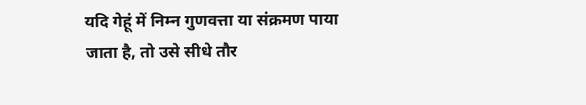यदि गेहूं में निम्न गुणवत्ता या संक्रमण पाया जाता है, तो उसे सीधे तौर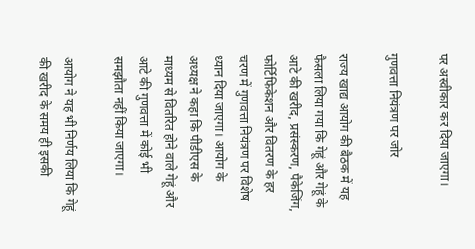पर अस्वीकार कर दिया जाएगा।

गुणवत्ता नियंत्रण पर जोर

राज्य खाद्य आयोग की बैठक में यह फैसला लिया गया कि गेहूं और गेहूं के आटे की खरीद, प्रसंस्करण, पैकेजिंग, फोर्टिफिकेशन और वितरण के हर चरण में गुणवत्ता नियंत्रण पर विशेष ध्यान दिया जाएगा। आयोग के अध्यक्ष ने कहा कि पीडीएस के माध्यम से वितरित होने वाले गेहूं और आटे की गुणवत्ता में कोई भी समझौता नहीं किया जाएगा।

आयोग ने यह भी निर्णय लिया कि गेहूं की खरीद के समय ही इसकी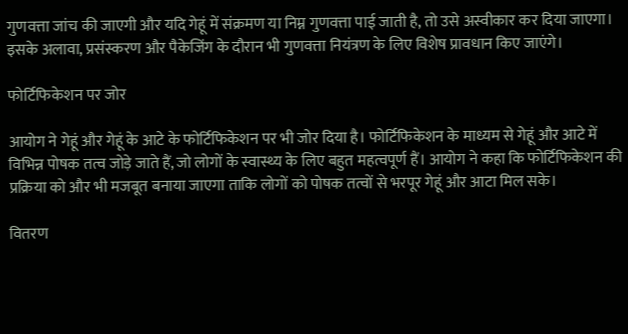गुणवत्ता जांच की जाएगी और यदि गेहूं में संक्रमण या निम्न गुणवत्ता पाई जाती है, तो उसे अस्वीकार कर दिया जाएगा। इसके अलावा, प्रसंस्करण और पैकेजिंग के दौरान भी गुणवत्ता नियंत्रण के लिए विशेष प्रावधान किए जाएंगे।

फोर्टिफिकेशन पर जोर

आयोग ने गेहूं और गेहूं के आटे के फोर्टिफिकेशन पर भी जोर दिया है। फोर्टिफिकेशन के माध्यम से गेहूं और आटे में विभिन्न पोषक तत्व जोड़े जाते हैं, जो लोगों के स्वास्थ्य के लिए बहुत महत्वपूर्ण हैं। आयोग ने कहा कि फोर्टिफिकेशन की प्रक्रिया को और भी मजबूत बनाया जाएगा ताकि लोगों को पोषक तत्वों से भरपूर गेहूं और आटा मिल सके।

वितरण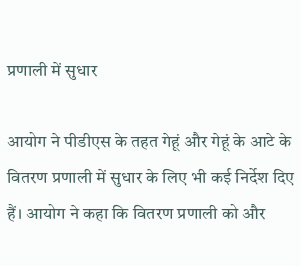प्रणाली में सुधार

आयोग ने पीडीएस के तहत गेहूं और गेहूं के आटे के वितरण प्रणाली में सुधार के लिए भी कई निर्देश दिए हैं। आयोग ने कहा कि वितरण प्रणाली को और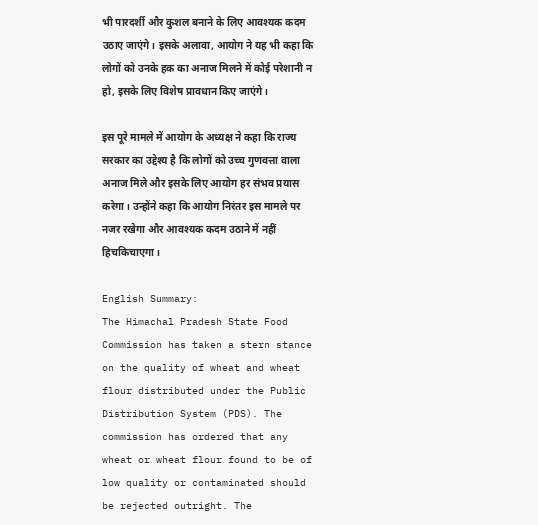भी पारदर्शी और कुशल बनाने के लिए आवश्यक कदम उठाए जाएंगे। इसके अलावा, आयोग ने यह भी कहा कि लोगों को उनके हक का अनाज मिलने में कोई परेशानी न हो, इसके लिए विशेष प्रावधान किए जाएंगे।

इस पूरे मामले में आयोग के अध्यक्ष ने कहा कि राज्य सरकार का उद्देश्य है कि लोगों को उच्च गुणवत्ता वाला अनाज मिले और इसके लिए आयोग हर संभव प्रयास करेगा। उन्होंने कहा कि आयोग निरंतर इस मामले पर नजर रखेगा और आवश्यक कदम उठाने में नहीं हिचकिचाएगा।

English Summary:
The Himachal Pradesh State Food Commission has taken a stern stance on the quality of wheat and wheat flour distributed under the Public Distribution System (PDS). The commission has ordered that any wheat or wheat flour found to be of low quality or contaminated should be rejected outright. The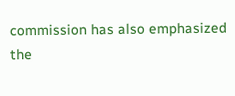commission has also emphasized the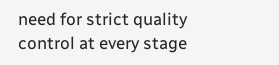need for strict quality control at every stage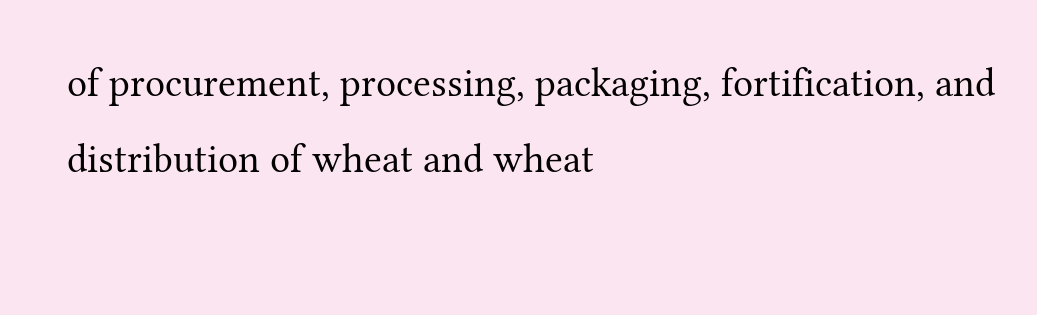of procurement, processing, packaging, fortification, and distribution of wheat and wheat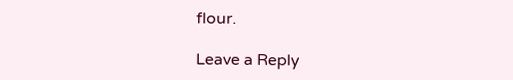flour.

Leave a Reply